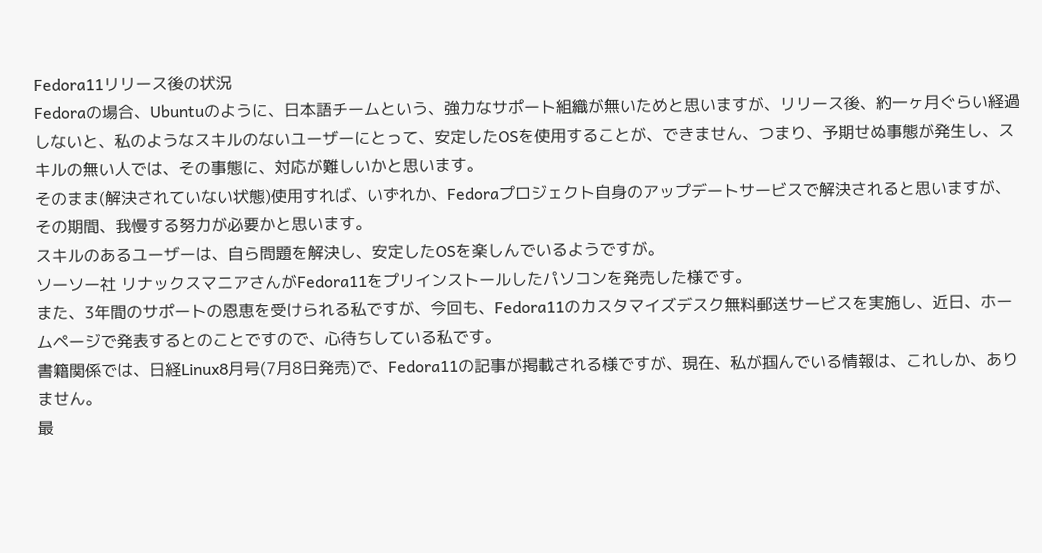Fedora11リリース後の状況
Fedoraの場合、Ubuntuのように、日本語チームという、強力なサポート組織が無いためと思いますが、リリース後、約一ヶ月ぐらい経過しないと、私のようなスキルのないユーザーにとって、安定したOSを使用することが、できません、つまり、予期せぬ事態が発生し、スキルの無い人では、その事態に、対応が難しいかと思います。
そのまま(解決されていない状態)使用すれば、いずれか、Fedoraプロジェクト自身のアップデートサービスで解決されると思いますが、その期間、我慢する努力が必要かと思います。
スキルのあるユーザーは、自ら問題を解決し、安定したOSを楽しんでいるようですが。
ソーソー社 リナックスマニアさんがFedora11をプリインストールしたパソコンを発売した様です。
また、3年間のサポートの恩恵を受けられる私ですが、今回も、Fedora11のカスタマイズデスク無料郵送サービスを実施し、近日、ホームページで発表するとのことですので、心待ちしている私です。
書籍関係では、日経Linux8月号(7月8日発売)で、Fedora11の記事が掲載される様ですが、現在、私が掴んでいる情報は、これしか、ありません。
最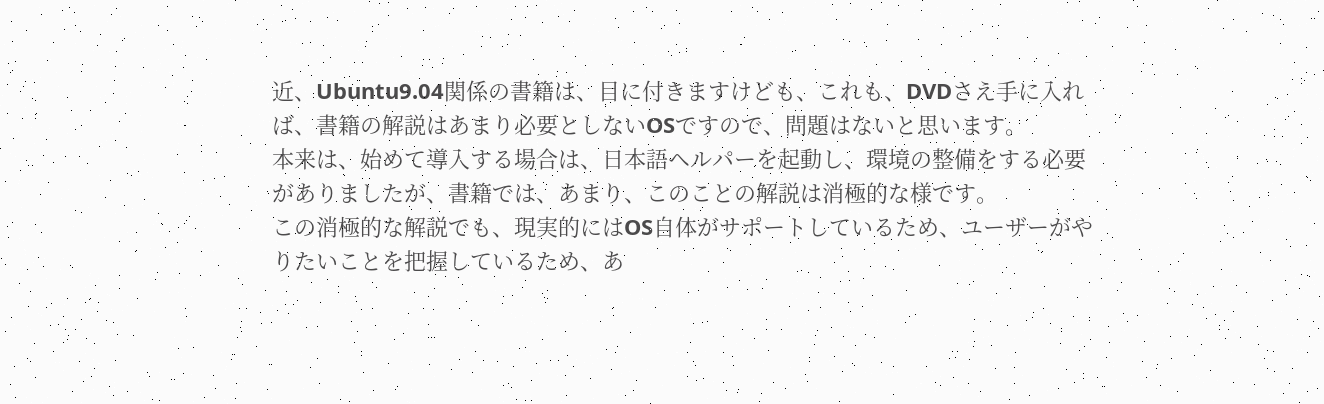近、Ubuntu9.04関係の書籍は、目に付きますけども、これも、DVDさえ手に入れば、書籍の解説はあまり必要としないOSですので、問題はないと思います。
本来は、始めて導入する場合は、日本語ヘルパーを起動し、環境の整備をする必要がありましたが、書籍では、あまり、このことの解説は消極的な様です。
この消極的な解説でも、現実的にはOS自体がサポートしているため、ユーザーがやりたいことを把握しているため、あ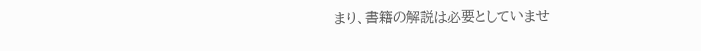まり、書籍の解説は必要としていませ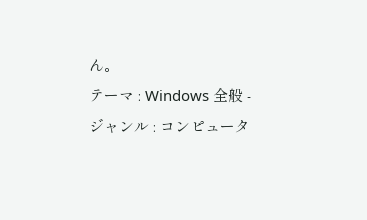ん。
テーマ : Windows 全般 - ジャンル : コンピュータ